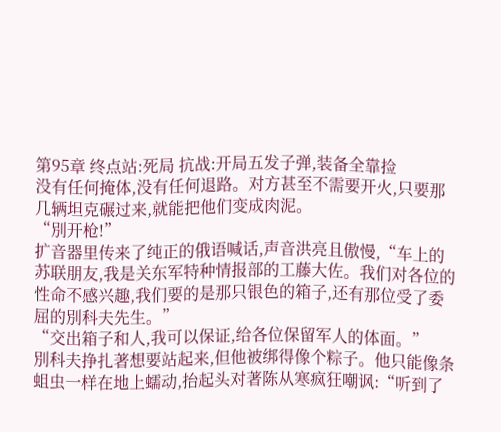第95章 终点站:死局 抗战:开局五发子弹,装备全靠捡
没有任何掩体,没有任何退路。对方甚至不需要开火,只要那几辆坦克碾过来,就能把他们变成肉泥。
“別开枪!”
扩音器里传来了纯正的俄语喊话,声音洪亮且傲慢,“车上的苏联朋友,我是关东军特种情报部的工藤大佐。我们对各位的性命不感兴趣,我们要的是那只银色的箱子,还有那位受了委屈的別科夫先生。”
“交出箱子和人,我可以保证,给各位保留军人的体面。”
別科夫挣扎著想要站起来,但他被绑得像个粽子。他只能像条蛆虫一样在地上蠕动,抬起头对著陈从寒疯狂嘲讽:“听到了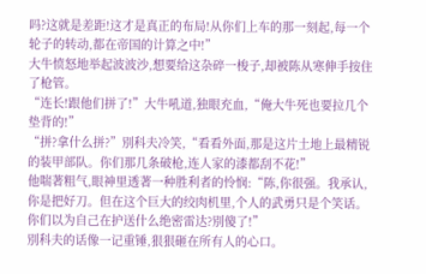吗?这就是差距!这才是真正的布局!从你们上车的那一刻起,每一个轮子的转动,都在帝国的计算之中!”
大牛愤怒地举起波波沙,想要给这杂碎一梭子,却被陈从寒伸手按住了枪管。
“连长!跟他们拼了!”大牛吼道,独眼充血,“俺大牛死也要拉几个垫背的!”
“拼?拿什么拼?”別科夫冷笑,“看看外面,那是这片土地上最精锐的装甲部队。你们那几条破枪,连人家的漆都刮不花!”
他喘著粗气,眼神里透著一种胜利者的怜悯:“陈,你很强。我承认,你是把好刀。但在这个巨大的绞肉机里,个人的武勇只是个笑话。你们以为自己在护送什么绝密雷达?別傻了!”
別科夫的话像一记重锤,狠狠砸在所有人的心口。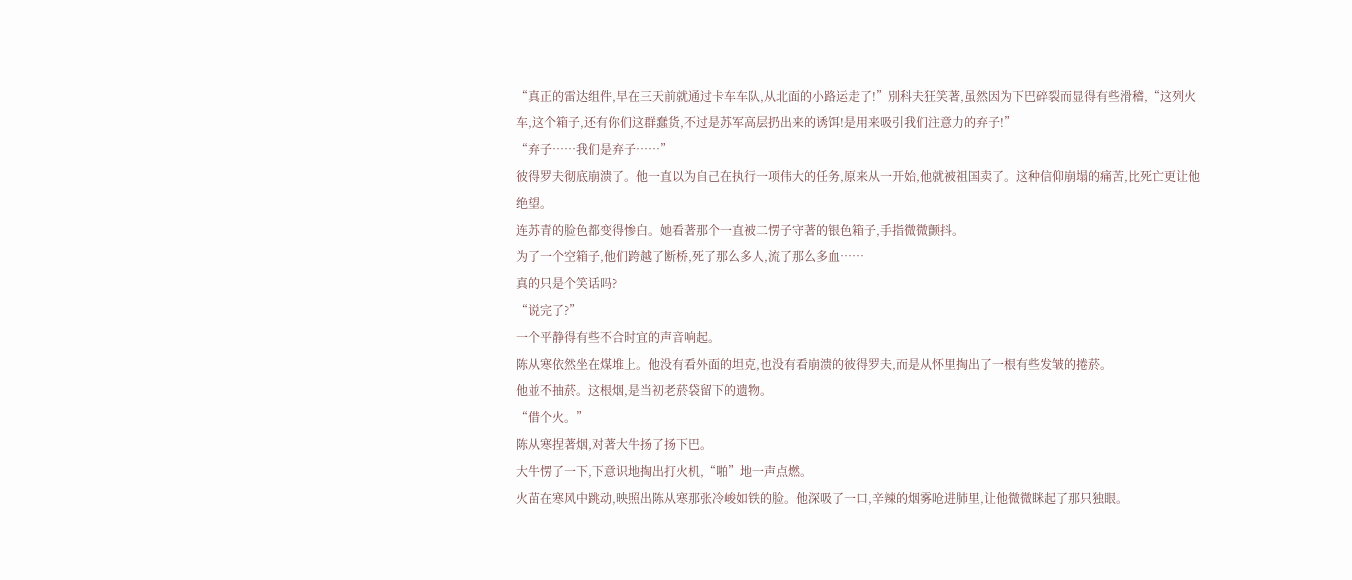“真正的雷达组件,早在三天前就通过卡车车队,从北面的小路运走了!”別科夫狂笑著,虽然因为下巴碎裂而显得有些滑稽,“这列火车,这个箱子,还有你们这群蠢货,不过是苏军高层扔出来的诱饵!是用来吸引我们注意力的弃子!”
“弃子……我们是弃子……”
彼得罗夫彻底崩溃了。他一直以为自己在执行一项伟大的任务,原来从一开始,他就被祖国卖了。这种信仰崩塌的痛苦,比死亡更让他绝望。
连苏青的脸色都变得惨白。她看著那个一直被二愣子守著的银色箱子,手指微微颤抖。
为了一个空箱子,他们跨越了断桥,死了那么多人,流了那么多血……
真的只是个笑话吗?
“说完了?”
一个平静得有些不合时宜的声音响起。
陈从寒依然坐在煤堆上。他没有看外面的坦克,也没有看崩溃的彼得罗夫,而是从怀里掏出了一根有些发皱的捲菸。
他並不抽菸。这根烟,是当初老菸袋留下的遗物。
“借个火。”
陈从寒捏著烟,对著大牛扬了扬下巴。
大牛愣了一下,下意识地掏出打火机,“啪”地一声点燃。
火苗在寒风中跳动,映照出陈从寒那张冷峻如铁的脸。他深吸了一口,辛辣的烟雾呛进肺里,让他微微眯起了那只独眼。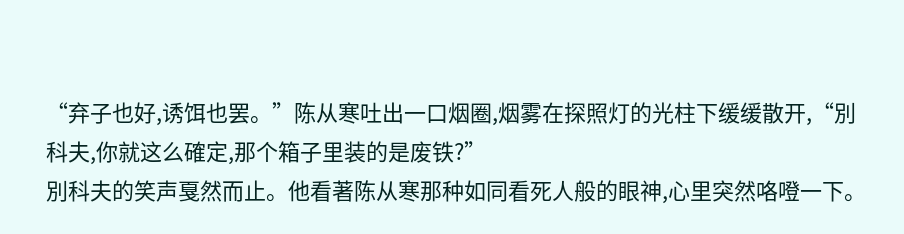“弃子也好,诱饵也罢。”陈从寒吐出一口烟圈,烟雾在探照灯的光柱下缓缓散开,“別科夫,你就这么確定,那个箱子里装的是废铁?”
別科夫的笑声戛然而止。他看著陈从寒那种如同看死人般的眼神,心里突然咯噔一下。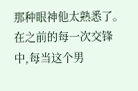那种眼神他太熟悉了。在之前的每一次交锋中,每当这个男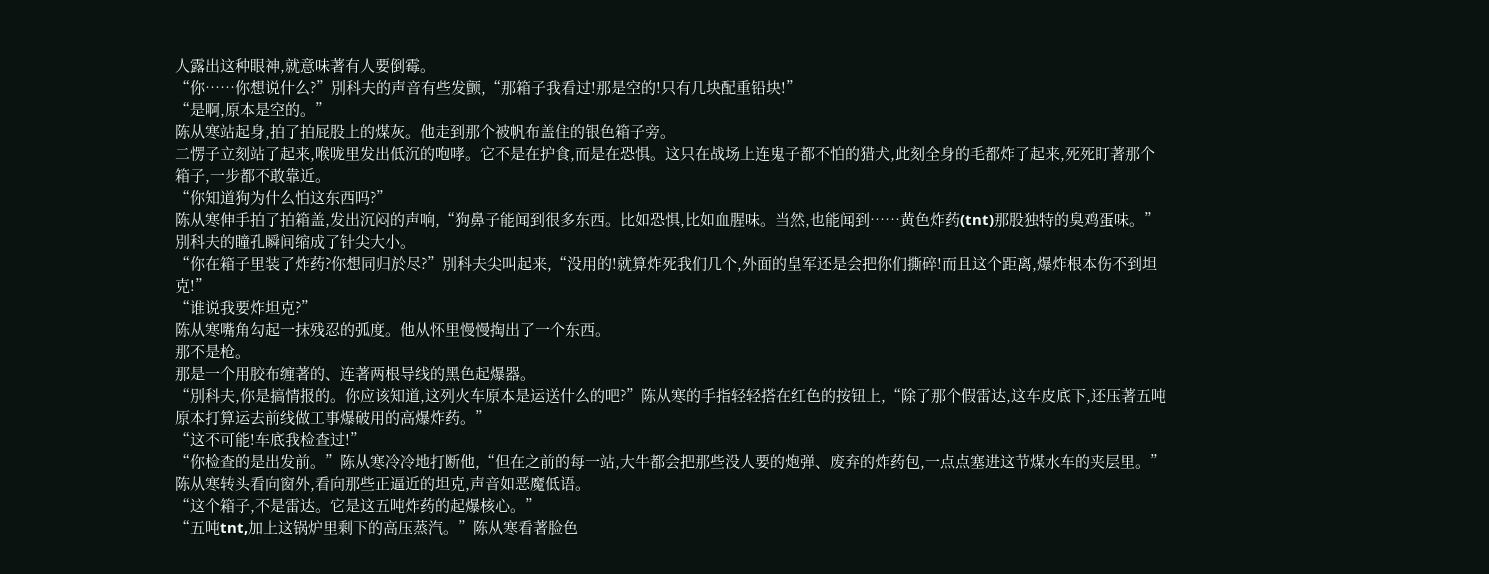人露出这种眼神,就意味著有人要倒霉。
“你……你想说什么?”別科夫的声音有些发颤,“那箱子我看过!那是空的!只有几块配重铅块!”
“是啊,原本是空的。”
陈从寒站起身,拍了拍屁股上的煤灰。他走到那个被帆布盖住的银色箱子旁。
二愣子立刻站了起来,喉咙里发出低沉的咆哮。它不是在护食,而是在恐惧。这只在战场上连鬼子都不怕的猎犬,此刻全身的毛都炸了起来,死死盯著那个箱子,一步都不敢靠近。
“你知道狗为什么怕这东西吗?”
陈从寒伸手拍了拍箱盖,发出沉闷的声响,“狗鼻子能闻到很多东西。比如恐惧,比如血腥味。当然,也能闻到……黄色炸药(tnt)那股独特的臭鸡蛋味。”
別科夫的瞳孔瞬间缩成了针尖大小。
“你在箱子里装了炸药?你想同归於尽?”別科夫尖叫起来,“没用的!就算炸死我们几个,外面的皇军还是会把你们撕碎!而且这个距离,爆炸根本伤不到坦克!”
“谁说我要炸坦克?”
陈从寒嘴角勾起一抹残忍的弧度。他从怀里慢慢掏出了一个东西。
那不是枪。
那是一个用胶布缠著的、连著两根导线的黑色起爆器。
“別科夫,你是搞情报的。你应该知道,这列火车原本是运送什么的吧?”陈从寒的手指轻轻搭在红色的按钮上,“除了那个假雷达,这车皮底下,还压著五吨原本打算运去前线做工事爆破用的高爆炸药。”
“这不可能!车底我检查过!”
“你检查的是出发前。”陈从寒冷冷地打断他,“但在之前的每一站,大牛都会把那些没人要的炮弹、废弃的炸药包,一点点塞进这节煤水车的夹层里。”
陈从寒转头看向窗外,看向那些正逼近的坦克,声音如恶魔低语。
“这个箱子,不是雷达。它是这五吨炸药的起爆核心。”
“五吨tnt,加上这锅炉里剩下的高压蒸汽。”陈从寒看著脸色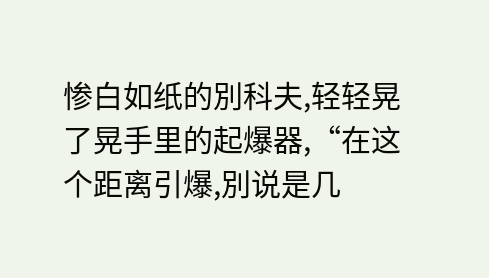惨白如纸的別科夫,轻轻晃了晃手里的起爆器,“在这个距离引爆,別说是几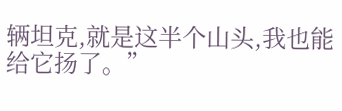辆坦克,就是这半个山头,我也能给它扬了。”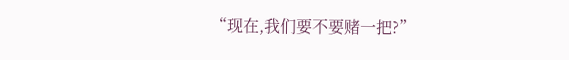“现在,我们要不要赌一把?”